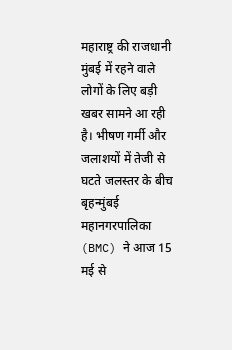महाराष्ट्र की राजधानी मुंबई में रहने वाले लोगों के लिए बड़ी खबर सामने आ रही है। भीषण गर्मी और जलाशयों में तेजी से घटते जलस्तर के बीच बृहन्मुंबई महानगरपालिका (BMC) ने आज 15 मई से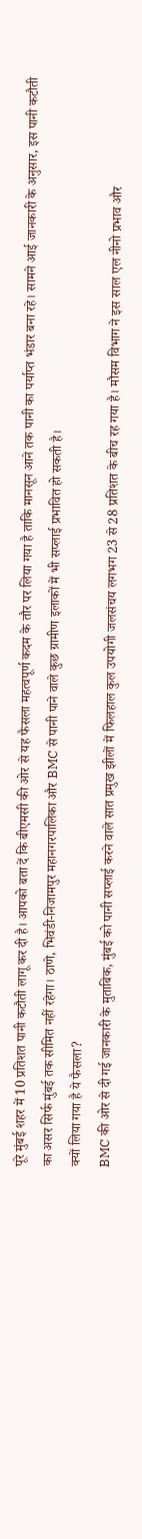पूरे मुंबई शहर में 10 प्रतिशत पानी कटौती लागू कर दी है। आपको बता दें कि बीएमसी की ओर से यह फैसला महत्वपूर्ण कदम के तौर पर लिया गया है ताकि मानसून आने तक पानी का पर्याप्त भंडार बना रहे। सामने आई जानकारी के अनुसार, इस पानी कटौती का असर सिर्फ मुंबई तक सीमित नहीं रहेगा। ठाणे, भिवंडी-निजामपुर महानगरपालिका और BMC से पानी पाने वाले कुछ ग्रामीण इलाकों में भी सप्लाई प्रभावित हो सकती है।
क्यों लिया गया है ये फैसला?
BMC की ओर से दी गई जानकारी के मुताबिक, मुंबई को पानी सप्लाई करने वाले सात प्रमुख झीलों में फिलहाल कुल उपयोगी जलसंचय लगभग 23 से 28 प्रतिशत के बीच रह गया है। मौसम विभाग ने इस साल एल नीनो प्रभाव और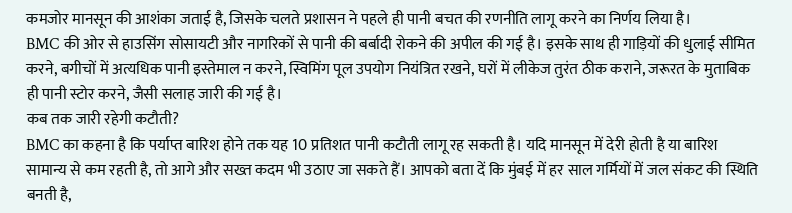कमजोर मानसून की आशंका जताई है, जिसके चलते प्रशासन ने पहले ही पानी बचत की रणनीति लागू करने का निर्णय लिया है।
BMC की ओर से हाउसिंग सोसायटी और नागरिकों से पानी की बर्बादी रोकने की अपील की गई है। इसके साथ ही गाड़ियों की धुलाई सीमित करने, बगीचों में अत्यधिक पानी इस्तेमाल न करने, स्विमिंग पूल उपयोग नियंत्रित रखने, घरों में लीकेज तुरंत ठीक कराने, जरूरत के मुताबिक ही पानी स्टोर करने, जैसी सलाह जारी की गई है।
कब तक जारी रहेगी कटौती?
BMC का कहना है कि पर्याप्त बारिश होने तक यह 10 प्रतिशत पानी कटौती लागू रह सकती है। यदि मानसून में देरी होती है या बारिश सामान्य से कम रहती है, तो आगे और सख्त कदम भी उठाए जा सकते हैं। आपको बता दें कि मुंबई में हर साल गर्मियों में जल संकट की स्थिति बनती है,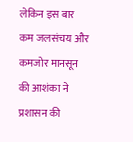लेकिन इस बार कम जलसंचय और कमजोर मानसून की आशंका ने प्रशासन की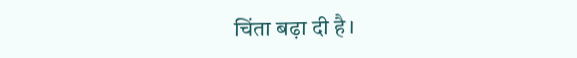चिंता बढ़ा दी है।